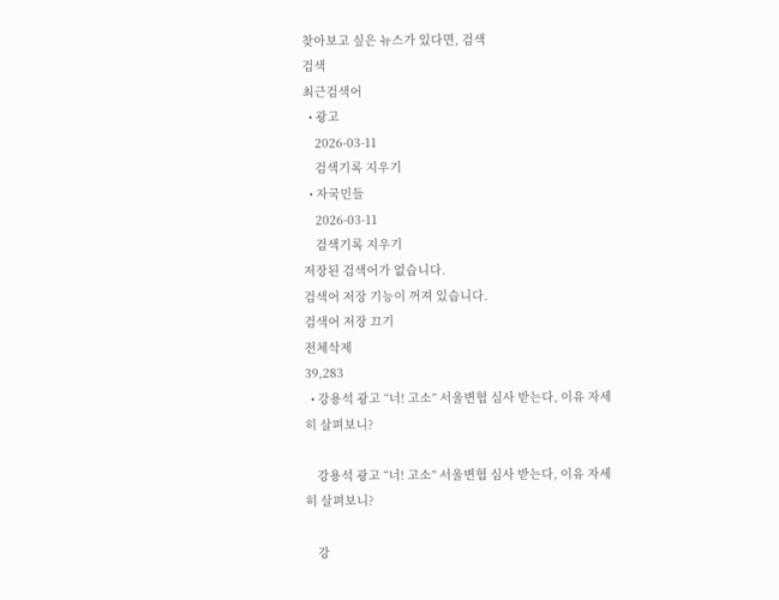찾아보고 싶은 뉴스가 있다면, 검색
검색
최근검색어
  • 광고
    2026-03-11
    검색기록 지우기
  • 자국민들
    2026-03-11
    검색기록 지우기
저장된 검색어가 없습니다.
검색어 저장 기능이 꺼져 있습니다.
검색어 저장 끄기
전체삭제
39,283
  • 강용석 광고 “너! 고소” 서울변협 심사 받는다, 이유 자세히 살펴보니?

    강용석 광고 “너! 고소” 서울변협 심사 받는다, 이유 자세히 살펴보니?

    강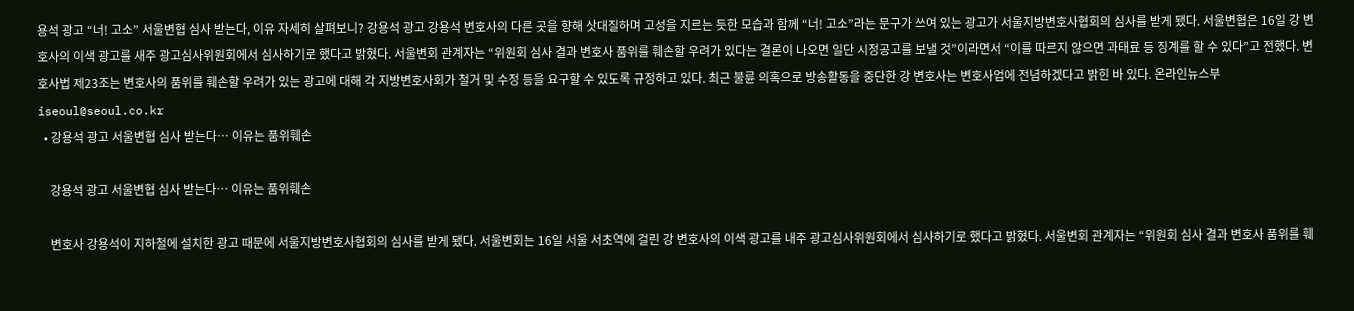용석 광고 “너! 고소” 서울변협 심사 받는다, 이유 자세히 살펴보니? 강용석 광고 강용석 변호사의 다른 곳을 향해 삿대질하며 고성을 지르는 듯한 모습과 함께 “너! 고소”라는 문구가 쓰여 있는 광고가 서울지방변호사협회의 심사를 받게 됐다. 서울변협은 16일 강 변호사의 이색 광고를 새주 광고심사위원회에서 심사하기로 했다고 밝혔다. 서울변회 관계자는 “위원회 심사 결과 변호사 품위를 훼손할 우려가 있다는 결론이 나오면 일단 시정공고를 보낼 것”이라면서 “이를 따르지 않으면 과태료 등 징계를 할 수 있다”고 전했다. 변호사법 제23조는 변호사의 품위를 훼손할 우려가 있는 광고에 대해 각 지방변호사회가 철거 및 수정 등을 요구할 수 있도록 규정하고 있다. 최근 불륜 의혹으로 방송활동을 중단한 강 변호사는 변호사업에 전념하겠다고 밝힌 바 있다. 온라인뉴스부 iseoul@seoul.co.kr
  • 강용석 광고 서울변협 심사 받는다… 이유는 품위훼손

    강용석 광고 서울변협 심사 받는다… 이유는 품위훼손

    변호사 강용석이 지하철에 설치한 광고 때문에 서울지방변호사협회의 심사를 받게 됐다. 서울변회는 16일 서울 서초역에 걸린 강 변호사의 이색 광고를 내주 광고심사위원회에서 심사하기로 했다고 밝혔다. 서울변회 관계자는 “위원회 심사 결과 변호사 품위를 훼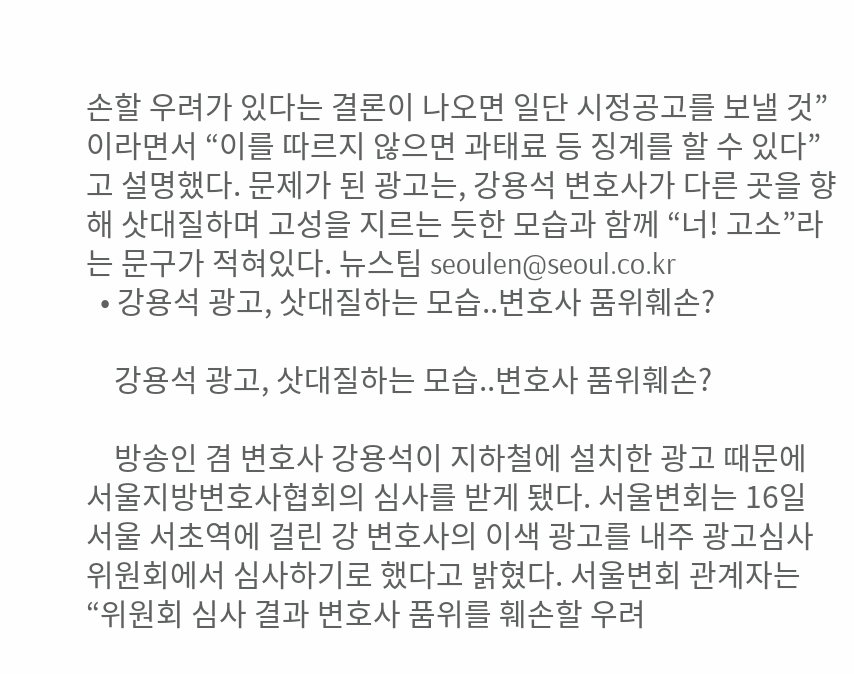손할 우려가 있다는 결론이 나오면 일단 시정공고를 보낼 것”이라면서 “이를 따르지 않으면 과태료 등 징계를 할 수 있다”고 설명했다. 문제가 된 광고는, 강용석 변호사가 다른 곳을 향해 삿대질하며 고성을 지르는 듯한 모습과 함께 “너! 고소”라는 문구가 적혀있다. 뉴스팀 seoulen@seoul.co.kr
  • 강용석 광고, 삿대질하는 모습..변호사 품위훼손?

    강용석 광고, 삿대질하는 모습..변호사 품위훼손?

    방송인 겸 변호사 강용석이 지하철에 설치한 광고 때문에 서울지방변호사협회의 심사를 받게 됐다. 서울변회는 16일 서울 서초역에 걸린 강 변호사의 이색 광고를 내주 광고심사위원회에서 심사하기로 했다고 밝혔다. 서울변회 관계자는 “위원회 심사 결과 변호사 품위를 훼손할 우려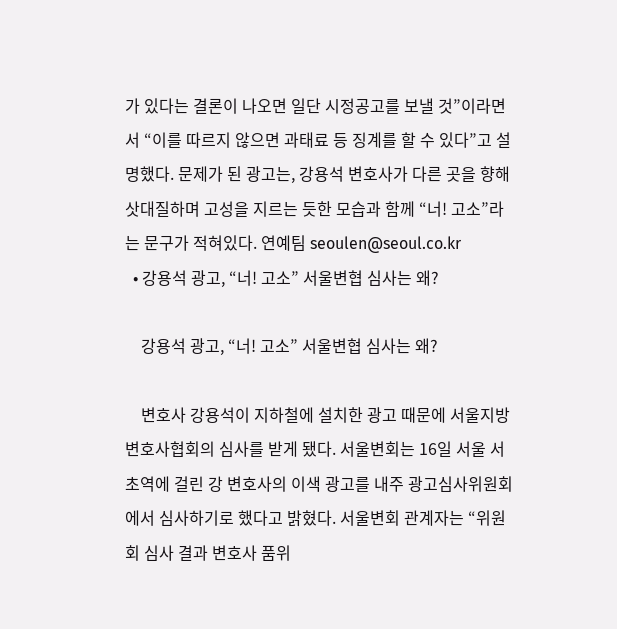가 있다는 결론이 나오면 일단 시정공고를 보낼 것”이라면서 “이를 따르지 않으면 과태료 등 징계를 할 수 있다”고 설명했다. 문제가 된 광고는, 강용석 변호사가 다른 곳을 향해 삿대질하며 고성을 지르는 듯한 모습과 함께 “너! 고소”라는 문구가 적혀있다. 연예팀 seoulen@seoul.co.kr
  • 강용석 광고, “너! 고소” 서울변협 심사는 왜?

    강용석 광고, “너! 고소” 서울변협 심사는 왜?

    변호사 강용석이 지하철에 설치한 광고 때문에 서울지방변호사협회의 심사를 받게 됐다. 서울변회는 16일 서울 서초역에 걸린 강 변호사의 이색 광고를 내주 광고심사위원회에서 심사하기로 했다고 밝혔다. 서울변회 관계자는 “위원회 심사 결과 변호사 품위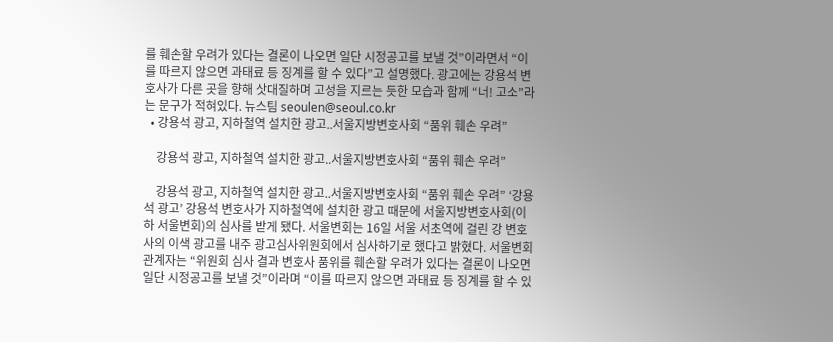를 훼손할 우려가 있다는 결론이 나오면 일단 시정공고를 보낼 것”이라면서 “이를 따르지 않으면 과태료 등 징계를 할 수 있다”고 설명했다. 광고에는 강용석 변호사가 다른 곳을 향해 삿대질하며 고성을 지르는 듯한 모습과 함께 “너! 고소”라는 문구가 적혀있다. 뉴스팀 seoulen@seoul.co.kr
  • 강용석 광고, 지하철역 설치한 광고..서울지방변호사회 “품위 훼손 우려”

    강용석 광고, 지하철역 설치한 광고..서울지방변호사회 “품위 훼손 우려”

    강용석 광고, 지하철역 설치한 광고..서울지방변호사회 “품위 훼손 우려” ‘강용석 광고’ 강용석 변호사가 지하철역에 설치한 광고 때문에 서울지방변호사회(이하 서울변회)의 심사를 받게 됐다. 서울변회는 16일 서울 서초역에 걸린 강 변호사의 이색 광고를 내주 광고심사위원회에서 심사하기로 했다고 밝혔다. 서울변회 관계자는 “위원회 심사 결과 변호사 품위를 훼손할 우려가 있다는 결론이 나오면 일단 시정공고를 보낼 것”이라며 “이를 따르지 않으면 과태료 등 징계를 할 수 있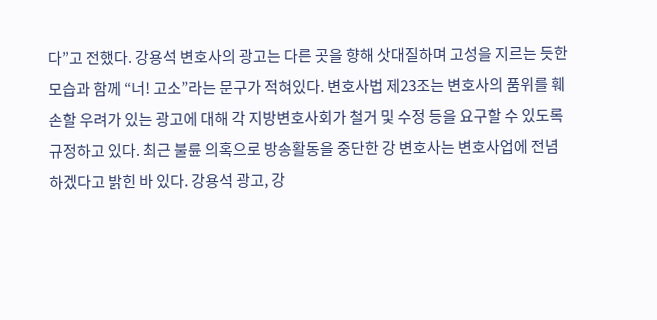다”고 전했다. 강용석 변호사의 광고는 다른 곳을 향해 삿대질하며 고성을 지르는 듯한 모습과 함께 “너! 고소”라는 문구가 적혀있다. 변호사법 제23조는 변호사의 품위를 훼손할 우려가 있는 광고에 대해 각 지방변호사회가 철거 및 수정 등을 요구할 수 있도록 규정하고 있다. 최근 불륜 의혹으로 방송활동을 중단한 강 변호사는 변호사업에 전념하겠다고 밝힌 바 있다. 강용석 광고, 강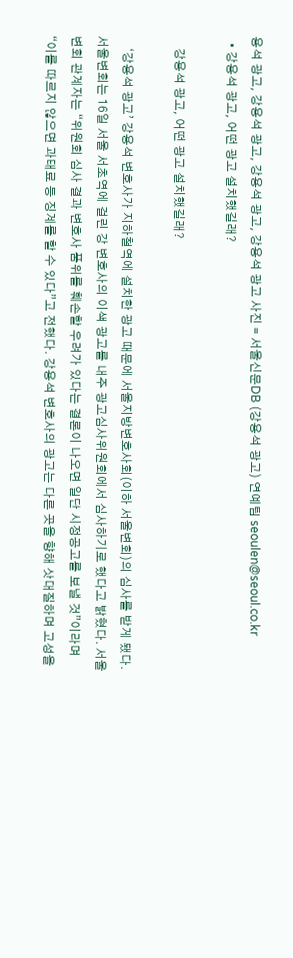용석 광고, 강용석 광고, 강용석 광고, 강용석 광고 사진 = 서울신문DB (강용석 광고) 연예팀 seoulen@seoul.co.kr
  • 강용석 광고, 어떤 광고 설치했길래?

    강용석 광고, 어떤 광고 설치했길래?

    ‘강용석 광고’ 강용석 변호사가 지하철역에 설치한 광고 때문에 서울지방변호사회(이하 서울변회)의 심사를 받게 됐다. 서울변회는 16일 서울 서초역에 걸린 강 변호사의 이색 광고를 내주 광고심사위원회에서 심사하기로 했다고 밝혔다. 서울변회 관계자는 “위원회 심사 결과 변호사 품위를 훼손할 우려가 있다는 결론이 나오면 일단 시정공고를 보낼 것”이라며 “이를 따르지 않으면 과태료 등 징계를 할 수 있다”고 전했다. 강용석 변호사의 광고는 다른 곳을 향해 삿대질하며 고성을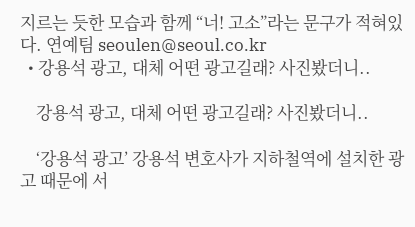지르는 듯한 모습과 함께 “너! 고소”라는 문구가 적혀있다. 연예팀 seoulen@seoul.co.kr
  • 강용석 광고, 대체 어떤 광고길래? 사진봤더니..

    강용석 광고, 대체 어떤 광고길래? 사진봤더니..

    ‘강용석 광고’ 강용석 변호사가 지하철역에 설치한 광고 때문에 서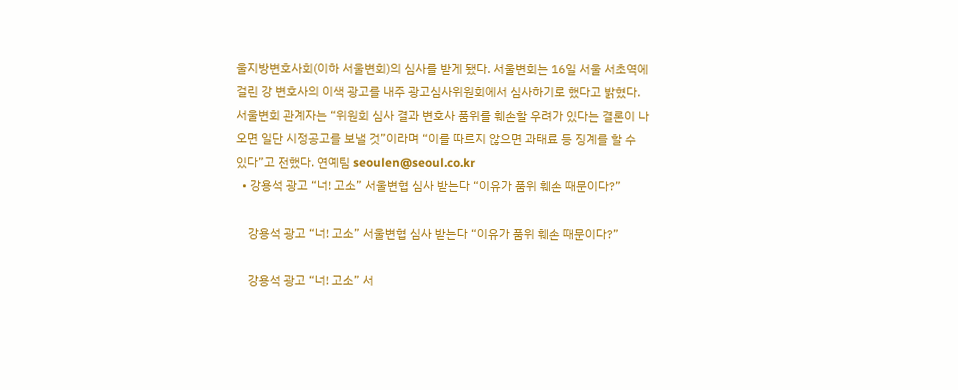울지방변호사회(이하 서울변회)의 심사를 받게 됐다. 서울변회는 16일 서울 서초역에 걸린 강 변호사의 이색 광고를 내주 광고심사위원회에서 심사하기로 했다고 밝혔다. 서울변회 관계자는 “위원회 심사 결과 변호사 품위를 훼손할 우려가 있다는 결론이 나오면 일단 시정공고를 보낼 것”이라며 “이를 따르지 않으면 과태료 등 징계를 할 수 있다”고 전했다. 연예팀 seoulen@seoul.co.kr
  • 강용석 광고 “너! 고소” 서울변협 심사 받는다 “이유가 품위 훼손 때문이다?”

    강용석 광고 “너! 고소” 서울변협 심사 받는다 “이유가 품위 훼손 때문이다?”

    강용석 광고 “너! 고소” 서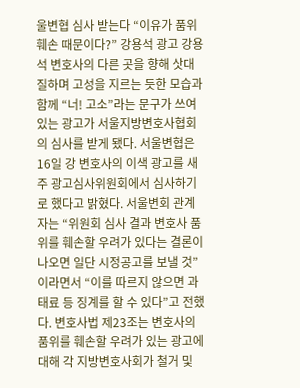울변협 심사 받는다 “이유가 품위 훼손 때문이다?” 강용석 광고 강용석 변호사의 다른 곳을 향해 삿대질하며 고성을 지르는 듯한 모습과 함께 “너! 고소”라는 문구가 쓰여 있는 광고가 서울지방변호사협회의 심사를 받게 됐다. 서울변협은 16일 강 변호사의 이색 광고를 새주 광고심사위원회에서 심사하기로 했다고 밝혔다. 서울변회 관계자는 “위원회 심사 결과 변호사 품위를 훼손할 우려가 있다는 결론이 나오면 일단 시정공고를 보낼 것”이라면서 “이를 따르지 않으면 과태료 등 징계를 할 수 있다”고 전했다. 변호사법 제23조는 변호사의 품위를 훼손할 우려가 있는 광고에 대해 각 지방변호사회가 철거 및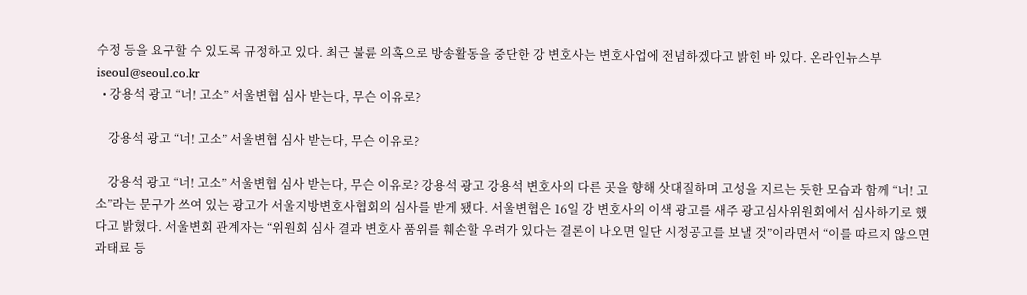수정 등을 요구할 수 있도록 규정하고 있다. 최근 불륜 의혹으로 방송활동을 중단한 강 변호사는 변호사업에 전념하겠다고 밝힌 바 있다. 온라인뉴스부 iseoul@seoul.co.kr
  • 강용석 광고 “너! 고소” 서울변협 심사 받는다, 무슨 이유로?

    강용석 광고 “너! 고소” 서울변협 심사 받는다, 무슨 이유로?

    강용석 광고 “너! 고소” 서울변협 심사 받는다, 무슨 이유로? 강용석 광고 강용석 변호사의 다른 곳을 향해 삿대질하며 고성을 지르는 듯한 모습과 함께 “너! 고소”라는 문구가 쓰여 있는 광고가 서울지방변호사협회의 심사를 받게 됐다. 서울변협은 16일 강 변호사의 이색 광고를 새주 광고심사위원회에서 심사하기로 했다고 밝혔다. 서울변회 관계자는 “위원회 심사 결과 변호사 품위를 훼손할 우려가 있다는 결론이 나오면 일단 시정공고를 보낼 것”이라면서 “이를 따르지 않으면 과태료 등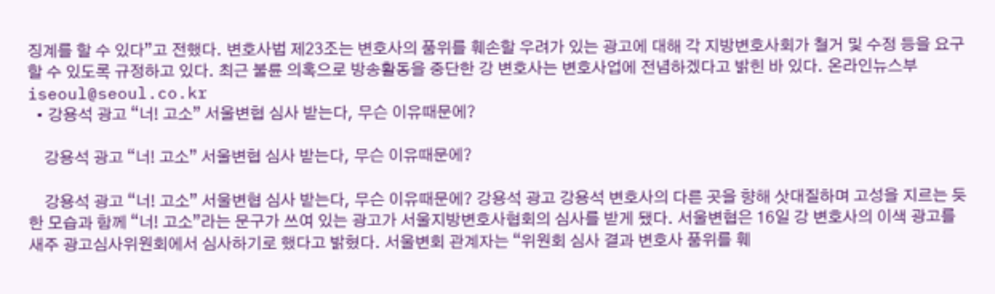징계를 할 수 있다”고 전했다. 변호사법 제23조는 변호사의 품위를 훼손할 우려가 있는 광고에 대해 각 지방변호사회가 철거 및 수정 등을 요구할 수 있도록 규정하고 있다. 최근 불륜 의혹으로 방송활동을 중단한 강 변호사는 변호사업에 전념하겠다고 밝힌 바 있다. 온라인뉴스부 iseoul@seoul.co.kr
  • 강용석 광고 “너! 고소” 서울변협 심사 받는다, 무슨 이유때문에?

    강용석 광고 “너! 고소” 서울변협 심사 받는다, 무슨 이유때문에?

    강용석 광고 “너! 고소” 서울변협 심사 받는다, 무슨 이유때문에? 강용석 광고 강용석 변호사의 다른 곳을 향해 삿대질하며 고성을 지르는 듯한 모습과 함께 “너! 고소”라는 문구가 쓰여 있는 광고가 서울지방변호사협회의 심사를 받게 됐다. 서울변협은 16일 강 변호사의 이색 광고를 새주 광고심사위원회에서 심사하기로 했다고 밝혔다. 서울변회 관계자는 “위원회 심사 결과 변호사 품위를 훼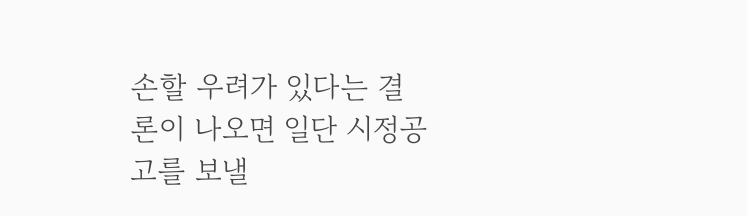손할 우려가 있다는 결론이 나오면 일단 시정공고를 보낼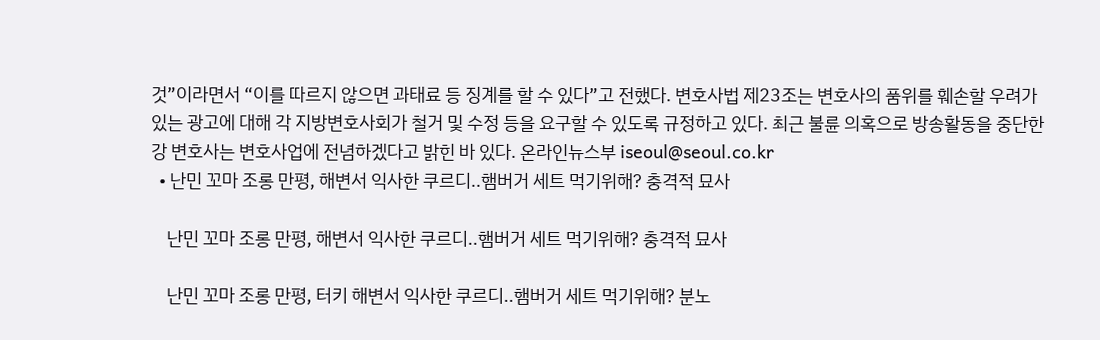것”이라면서 “이를 따르지 않으면 과태료 등 징계를 할 수 있다”고 전했다. 변호사법 제23조는 변호사의 품위를 훼손할 우려가 있는 광고에 대해 각 지방변호사회가 철거 및 수정 등을 요구할 수 있도록 규정하고 있다. 최근 불륜 의혹으로 방송활동을 중단한 강 변호사는 변호사업에 전념하겠다고 밝힌 바 있다. 온라인뉴스부 iseoul@seoul.co.kr
  • 난민 꼬마 조롱 만평, 해변서 익사한 쿠르디..햄버거 세트 먹기위해? 충격적 묘사

    난민 꼬마 조롱 만평, 해변서 익사한 쿠르디..햄버거 세트 먹기위해? 충격적 묘사

    난민 꼬마 조롱 만평, 터키 해변서 익사한 쿠르디..햄버거 세트 먹기위해? 분노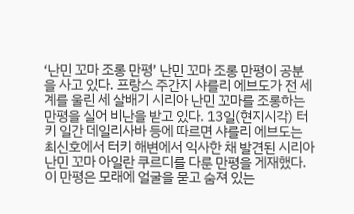‘난민 꼬마 조롱 만평’ 난민 꼬마 조롱 만평이 공분을 사고 있다. 프랑스 주간지 샤를리 에브도가 전 세계를 울린 세 살배기 시리아 난민 꼬마를 조롱하는 만평을 실어 비난을 받고 있다. 13일(현지시각) 터키 일간 데일리사바 등에 따르면 샤를리 에브도는 최신호에서 터키 해변에서 익사한 채 발견된 시리아 난민 꼬마 아일란 쿠르디를 다룬 만평을 게재했다. 이 만평은 모래에 얼굴을 묻고 숨져 있는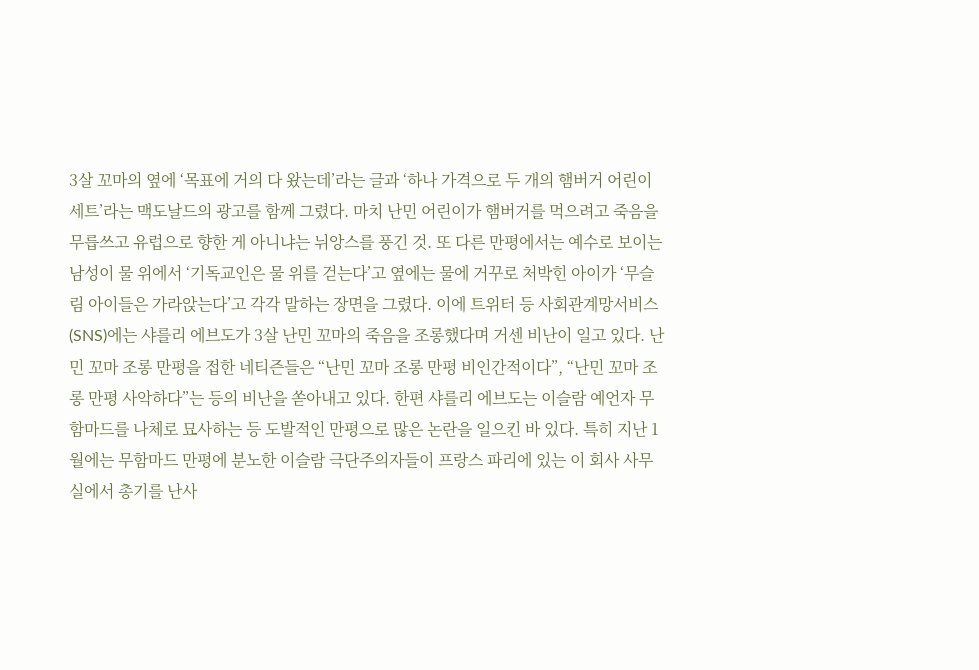3살 꼬마의 옆에 ‘목표에 거의 다 왔는데’라는 글과 ‘하나 가격으로 두 개의 햄버거 어린이 세트’라는 맥도날드의 광고를 함께 그렸다. 마치 난민 어린이가 햄버거를 먹으려고 죽음을 무릅쓰고 유럽으로 향한 게 아니냐는 뉘앙스를 풍긴 것. 또 다른 만평에서는 예수로 보이는 남성이 물 위에서 ‘기독교인은 물 위를 걷는다’고 옆에는 물에 거꾸로 처박힌 아이가 ‘무슬림 아이들은 가라앉는다’고 각각 말하는 장면을 그렸다. 이에 트위터 등 사회관계망서비스(SNS)에는 샤를리 에브도가 3살 난민 꼬마의 죽음을 조롱했다며 거센 비난이 일고 있다. 난민 꼬마 조롱 만평을 접한 네티즌들은 “난민 꼬마 조롱 만평 비인간적이다”, “난민 꼬마 조롱 만평 사악하다”는 등의 비난을 쏟아내고 있다. 한편 샤를리 에브도는 이슬람 예언자 무함마드를 나체로 묘사하는 등 도발적인 만평으로 많은 논란을 일으킨 바 있다. 특히 지난 1월에는 무함마드 만평에 분노한 이슬람 극단주의자들이 프랑스 파리에 있는 이 회사 사무실에서 총기를 난사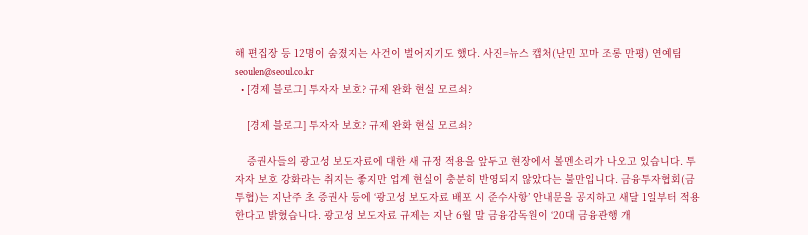해 편집장 등 12명이 숨졌지는 사건이 벌어지기도 했다. 사진=뉴스 캡처(난민 꼬마 조롱 만평) 연예팀 seoulen@seoul.co.kr
  • [경제 블로그] 투자자 보호? 규제 완화 현실 모르쇠?

    [경제 블로그] 투자자 보호? 규제 완화 현실 모르쇠?

    증권사들의 광고성 보도자료에 대한 새 규정 적용을 앞두고 현장에서 볼멘소리가 나오고 있습니다. 투자자 보호 강화라는 취지는 좋지만 업계 현실이 충분히 반영되지 않았다는 불만입니다. 금융투자협회(금투협)는 지난주 초 증권사 등에 ‘광고성 보도자료 배포 시 준수사항’ 안내문을 공지하고 새달 1일부터 적용한다고 밝혔습니다. 광고성 보도자료 규제는 지난 6월 말 금융감독원이 ‘20대 금융관행 개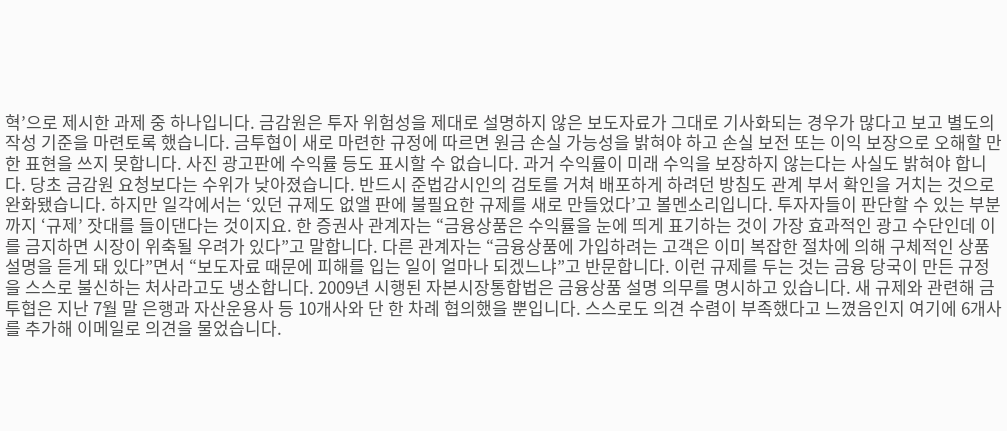혁’으로 제시한 과제 중 하나입니다. 금감원은 투자 위험성을 제대로 설명하지 않은 보도자료가 그대로 기사화되는 경우가 많다고 보고 별도의 작성 기준을 마련토록 했습니다. 금투협이 새로 마련한 규정에 따르면 원금 손실 가능성을 밝혀야 하고 손실 보전 또는 이익 보장으로 오해할 만한 표현을 쓰지 못합니다. 사진 광고판에 수익률 등도 표시할 수 없습니다. 과거 수익률이 미래 수익을 보장하지 않는다는 사실도 밝혀야 합니다. 당초 금감원 요청보다는 수위가 낮아졌습니다. 반드시 준법감시인의 검토를 거쳐 배포하게 하려던 방침도 관계 부서 확인을 거치는 것으로 완화됐습니다. 하지만 일각에서는 ‘있던 규제도 없앨 판에 불필요한 규제를 새로 만들었다’고 볼멘소리입니다. 투자자들이 판단할 수 있는 부분까지 ‘규제’ 잣대를 들이댄다는 것이지요. 한 증권사 관계자는 “금융상품은 수익률을 눈에 띄게 표기하는 것이 가장 효과적인 광고 수단인데 이를 금지하면 시장이 위축될 우려가 있다”고 말합니다. 다른 관계자는 “금융상품에 가입하려는 고객은 이미 복잡한 절차에 의해 구체적인 상품 설명을 듣게 돼 있다”면서 “보도자료 때문에 피해를 입는 일이 얼마나 되겠느냐”고 반문합니다. 이런 규제를 두는 것는 금융 당국이 만든 규정을 스스로 불신하는 처사라고도 냉소합니다. 2009년 시행된 자본시장통합법은 금융상품 설명 의무를 명시하고 있습니다. 새 규제와 관련해 금투협은 지난 7월 말 은행과 자산운용사 등 10개사와 단 한 차례 협의했을 뿐입니다. 스스로도 의견 수렴이 부족했다고 느꼈음인지 여기에 6개사를 추가해 이메일로 의견을 물었습니다.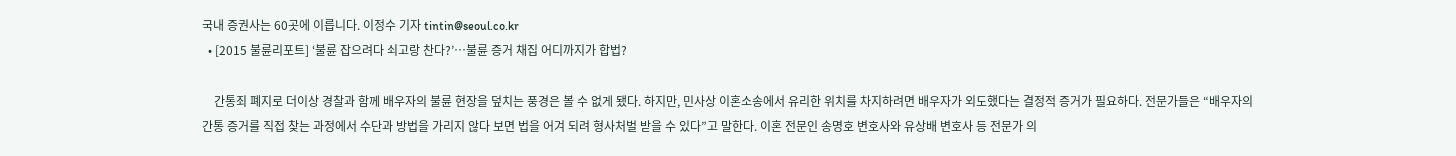국내 증권사는 60곳에 이릅니다. 이정수 기자 tintin@seoul.co.kr
  • [2015 불륜리포트] ‘불륜 잡으려다 쇠고랑 찬다?’…불륜 증거 채집 어디까지가 합법?

    간통죄 폐지로 더이상 경찰과 함께 배우자의 불륜 현장을 덮치는 풍경은 볼 수 없게 됐다. 하지만, 민사상 이혼소송에서 유리한 위치를 차지하려면 배우자가 외도했다는 결정적 증거가 필요하다. 전문가들은 “배우자의 간통 증거를 직접 찾는 과정에서 수단과 방법을 가리지 않다 보면 법을 어겨 되려 형사처벌 받을 수 있다”고 말한다. 이혼 전문인 송명호 변호사와 유상배 변호사 등 전문가 의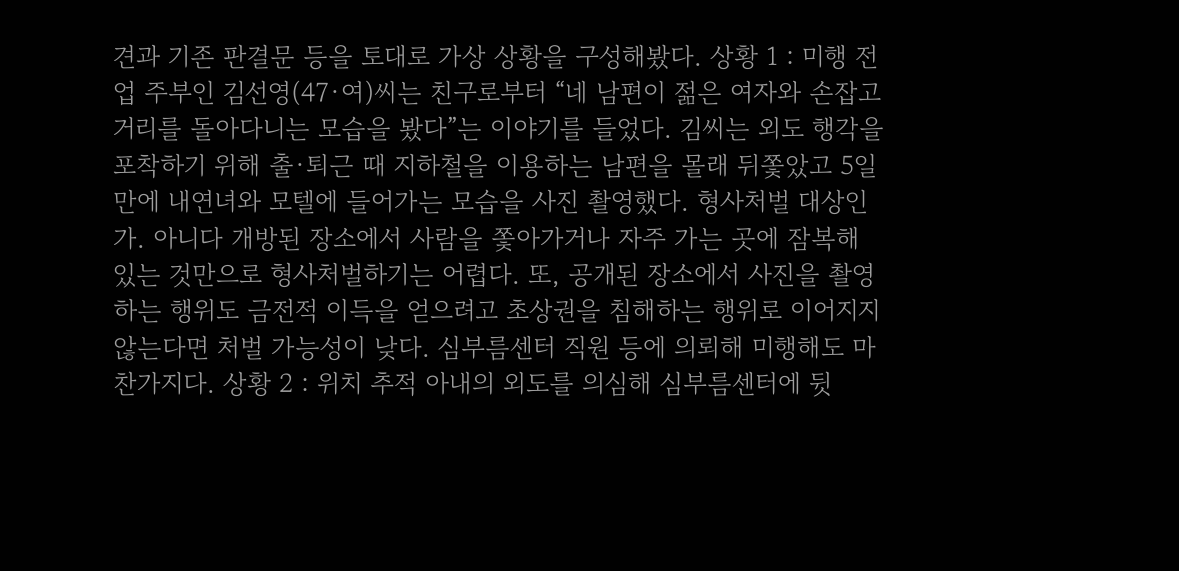견과 기존 판결문 등을 토대로 가상 상황을 구성해봤다. 상황 1 : 미행 전업 주부인 김선영(47·여)씨는 친구로부터 “네 남편이 젊은 여자와 손잡고 거리를 돌아다니는 모습을 봤다”는 이야기를 들었다. 김씨는 외도 행각을 포착하기 위해 출·퇴근 때 지하철을 이용하는 남편을 몰래 뒤쫓았고 5일 만에 내연녀와 모텔에 들어가는 모습을 사진 촬영했다. 형사처벌 대상인가. 아니다 개방된 장소에서 사람을 쫓아가거나 자주 가는 곳에 잠복해 있는 것만으로 형사처벌하기는 어렵다. 또, 공개된 장소에서 사진을 촬영하는 행위도 금전적 이득을 얻으려고 초상권을 침해하는 행위로 이어지지 않는다면 처벌 가능성이 낮다. 심부름센터 직원 등에 의뢰해 미행해도 마찬가지다. 상황 2 : 위치 추적 아내의 외도를 의심해 심부름센터에 뒷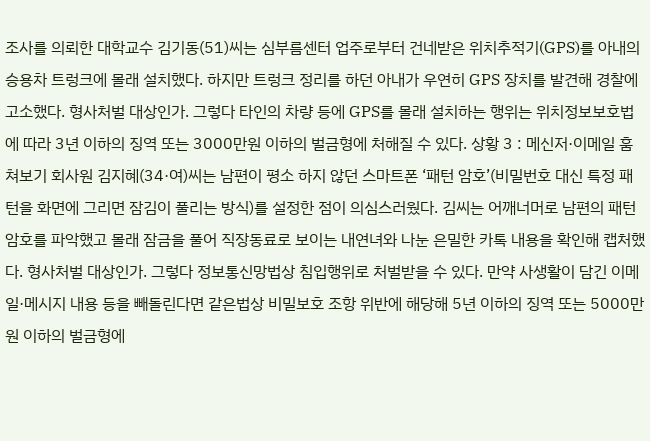조사를 의뢰한 대학교수 김기동(51)씨는 심부름센터 업주로부터 건네받은 위치추적기(GPS)를 아내의 승용차 트렁크에 몰래 설치했다. 하지만 트렁크 정리를 하던 아내가 우연히 GPS 장치를 발견해 경찰에 고소했다. 형사처벌 대상인가. 그렇다 타인의 차량 등에 GPS를 몰래 설치하는 행위는 위치정보보호법에 따라 3년 이하의 징역 또는 3000만원 이하의 벌금형에 처해질 수 있다. 상황 3 : 메신저·이메일 훔쳐보기 회사원 김지혜(34·여)씨는 남편이 평소 하지 않던 스마트폰 ‘패턴 암호’(비밀번호 대신 특정 패턴을 화면에 그리면 잠김이 풀리는 방식)를 설정한 점이 의심스러웠다. 김씨는 어깨너머로 남편의 패턴 암호를 파악했고 몰래 잠금을 풀어 직장동료로 보이는 내연녀와 나눈 은밀한 카톡 내용을 확인해 캡처했다. 형사처벌 대상인가. 그렇다 정보통신망법상 침입행위로 처벌받을 수 있다. 만약 사생활이 담긴 이메일·메시지 내용 등을 빼돌린다면 같은법상 비밀보호 조항 위반에 해당해 5년 이하의 징역 또는 5000만원 이하의 벌금형에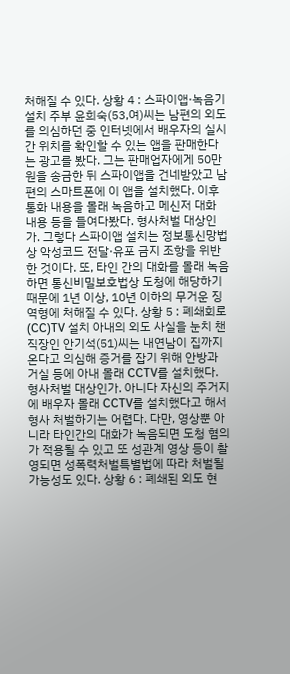처해질 수 있다. 상황 4 : 스파이앱·녹음기 설치 주부 윤희숙(53,여)씨는 남편의 외도를 의심하던 중 인터넷에서 배우자의 실시간 위치를 확인할 수 있는 앱을 판매한다는 광고를 봤다. 그는 판매업자에게 50만원을 송금한 뒤 스파이앱을 건네받았고 남편의 스마트폰에 이 앱을 설치했다. 이후 통화 내용을 몰래 녹음하고 메신저 대화 내용 등을 들여다봤다. 형사처벌 대상인가. 그렇다 스파이앱 설치는 정보통신망법상 악성코드 전달·유포 금지 조항을 위반한 것이다. 또, 타인 간의 대화를 몰래 녹음하면 통신비밀보호법상 도청에 해당하기 때문에 1년 이상, 10년 이하의 무거운 징역형에 처해질 수 있다. 상황 5 : 폐쇄회로(CC)TV 설치 아내의 외도 사실을 눈치 챈 직장인 안기석(51)씨는 내연남이 집까지 온다고 의심해 증거를 잡기 위해 안방과 거실 등에 아내 몰래 CCTV를 설치했다. 형사처벌 대상인가. 아니다 자신의 주거지에 배우자 몰래 CCTV를 설치했다고 해서 형사 처벌하기는 어렵다. 다만, 영상뿐 아니라 타인간의 대화가 녹음되면 도청 혐의가 적용될 수 있고 또 성관계 영상 등이 촬영되면 성폭력처벌특별법에 따라 처벌될 가능성도 있다. 상황 6 : 폐쇄된 외도 현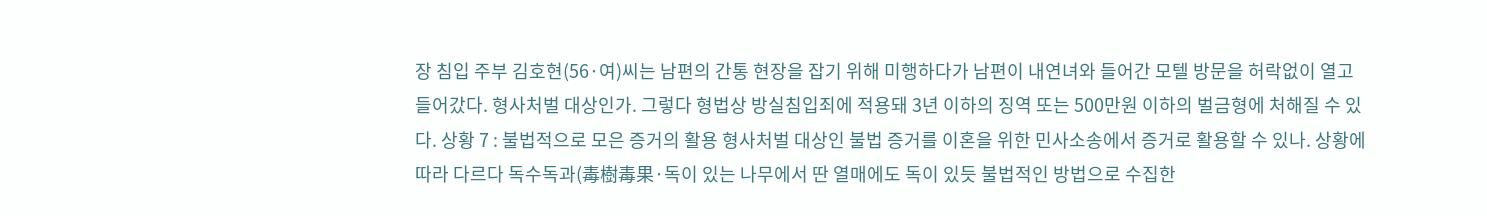장 침입 주부 김호현(56·여)씨는 남편의 간통 현장을 잡기 위해 미행하다가 남편이 내연녀와 들어간 모텔 방문을 허락없이 열고 들어갔다. 형사처벌 대상인가. 그렇다 형법상 방실침입죄에 적용돼 3년 이하의 징역 또는 500만원 이하의 벌금형에 처해질 수 있다. 상황 7 : 불법적으로 모은 증거의 활용 형사처벌 대상인 불법 증거를 이혼을 위한 민사소송에서 증거로 활용할 수 있나. 상황에 따라 다르다 독수독과(毒樹毒果·독이 있는 나무에서 딴 열매에도 독이 있듯 불법적인 방법으로 수집한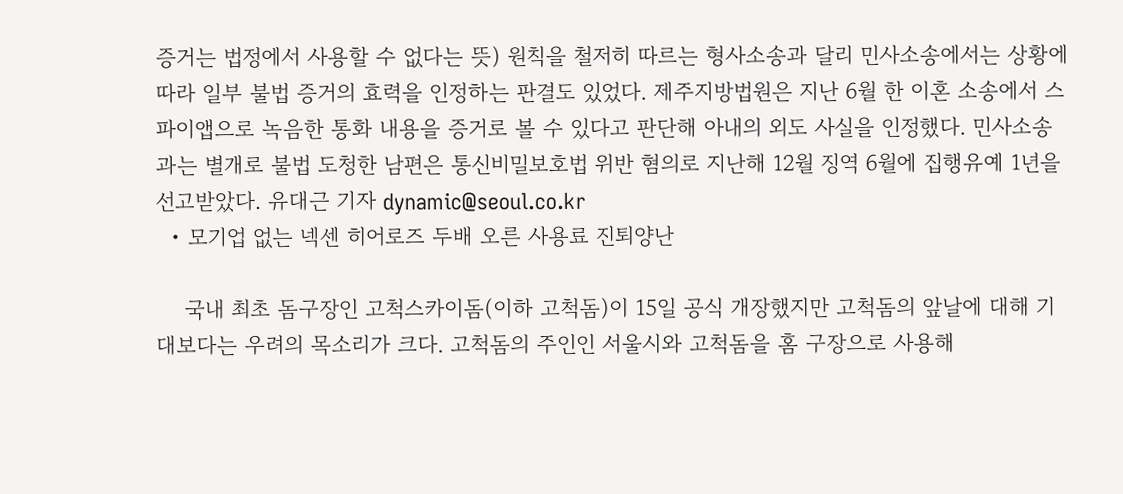증거는 법정에서 사용할 수 없다는 뜻) 원칙을 철저히 따르는 형사소송과 달리 민사소송에서는 상황에 따라 일부 불법 증거의 효력을 인정하는 판결도 있었다. 제주지방법원은 지난 6월 한 이혼 소송에서 스파이앱으로 녹음한 통화 내용을 증거로 볼 수 있다고 판단해 아내의 외도 사실을 인정했다. 민사소송과는 별개로 불법 도청한 남편은 통신비밀보호법 위반 혐의로 지난해 12월 징역 6월에 집행유예 1년을 선고받았다. 유대근 기자 dynamic@seoul.co.kr
  • 모기업 없는 넥센 히어로즈 두배 오른 사용료 진퇴양난

    국내 최초 돔구장인 고척스카이돔(이하 고척돔)이 15일 공식 개장했지만 고척돔의 앞날에 대해 기대보다는 우려의 목소리가 크다. 고척돔의 주인인 서울시와 고척돔을 홈 구장으로 사용해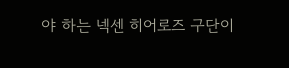야 하는 넥센 히어로즈 구단이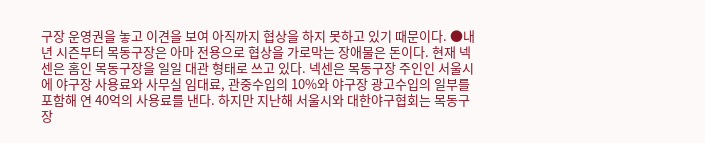구장 운영권을 놓고 이견을 보여 아직까지 협상을 하지 못하고 있기 때문이다. ●내년 시즌부터 목동구장은 아마 전용으로 협상을 가로막는 장애물은 돈이다. 현재 넥센은 홈인 목동구장을 일일 대관 형태로 쓰고 있다. 넥센은 목동구장 주인인 서울시에 야구장 사용료와 사무실 임대료, 관중수입의 10%와 야구장 광고수입의 일부를 포함해 연 40억의 사용료를 낸다. 하지만 지난해 서울시와 대한야구협회는 목동구장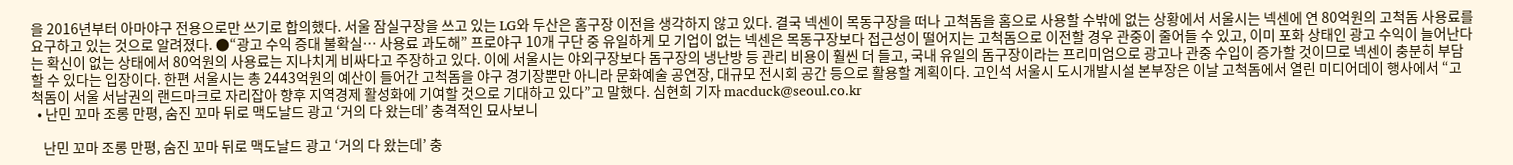을 2016년부터 아마야구 전용으로만 쓰기로 합의했다. 서울 잠실구장을 쓰고 있는 LG와 두산은 홈구장 이전을 생각하지 않고 있다. 결국 넥센이 목동구장을 떠나 고척돔을 홈으로 사용할 수밖에 없는 상황에서 서울시는 넥센에 연 80억원의 고척돔 사용료를 요구하고 있는 것으로 알려졌다. ●“광고 수익 증대 불확실… 사용료 과도해” 프로야구 10개 구단 중 유일하게 모 기업이 없는 넥센은 목동구장보다 접근성이 떨어지는 고척돔으로 이전할 경우 관중이 줄어들 수 있고, 이미 포화 상태인 광고 수익이 늘어난다는 확신이 없는 상태에서 80억원의 사용료는 지나치게 비싸다고 주장하고 있다. 이에 서울시는 야외구장보다 돔구장의 냉난방 등 관리 비용이 훨씬 더 들고, 국내 유일의 돔구장이라는 프리미엄으로 광고나 관중 수입이 증가할 것이므로 넥센이 충분히 부담할 수 있다는 입장이다. 한편 서울시는 총 2443억원의 예산이 들어간 고척돔을 야구 경기장뿐만 아니라 문화예술 공연장, 대규모 전시회 공간 등으로 활용할 계획이다. 고인석 서울시 도시개발시설 본부장은 이날 고척돔에서 열린 미디어데이 행사에서 “고척돔이 서울 서남권의 랜드마크로 자리잡아 향후 지역경제 활성화에 기여할 것으로 기대하고 있다”고 말했다. 심현희 기자 macduck@seoul.co.kr
  • 난민 꼬마 조롱 만평, 숨진 꼬마 뒤로 맥도날드 광고 ‘거의 다 왔는데’ 충격적인 묘사보니

    난민 꼬마 조롱 만평, 숨진 꼬마 뒤로 맥도날드 광고 ‘거의 다 왔는데’ 충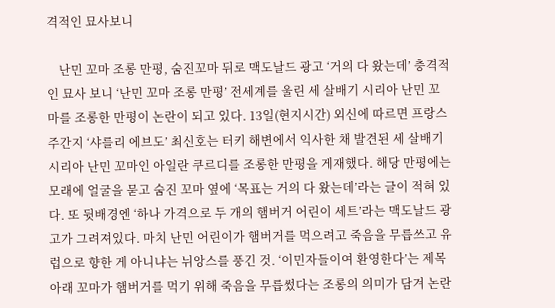격적인 묘사보니

    난민 꼬마 조롱 만평, 숨진꼬마 뒤로 맥도날드 광고 ‘거의 다 왔는데’ 충격적인 묘사 보니 ‘난민 꼬마 조롱 만평’ 전세계를 울린 세 살배기 시리아 난민 꼬마를 조롱한 만평이 논란이 되고 있다. 13일(현지시간) 외신에 따르면 프랑스 주간지 ‘샤를리 에브도’ 최신호는 터키 해변에서 익사한 채 발견된 세 살배기 시리아 난민 꼬마인 아일란 쿠르디를 조롱한 만평을 게재했다. 해당 만평에는 모래에 얼굴을 묻고 숨진 꼬마 옆에 ‘목표는 거의 다 왔는데’라는 글이 적혀 있다. 또 뒷배경엔 ‘하나 가격으로 두 개의 햄버거 어린이 세트’라는 맥도날드 광고가 그려져있다. 마치 난민 어린이가 햄버거를 먹으려고 죽음을 무릅쓰고 유럽으로 향한 게 아니냐는 뉘앙스를 풍긴 것. ‘이민자들이여 환영한다’는 제목아래 꼬마가 햄버거를 먹기 위해 죽음을 무릅썼다는 조롱의 의미가 담겨 논란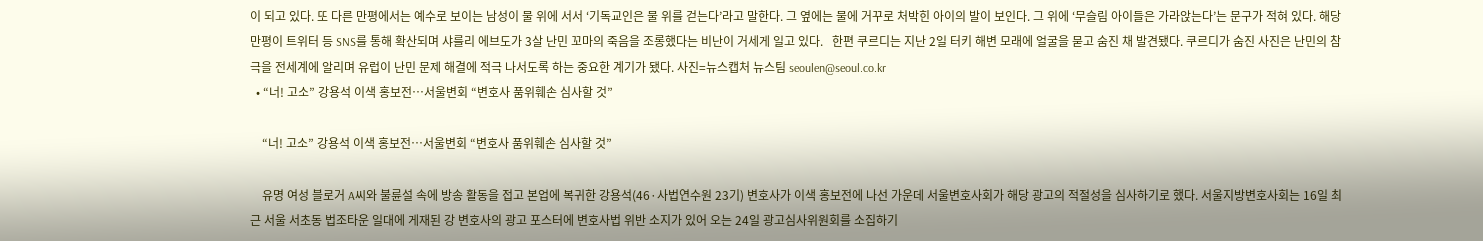이 되고 있다. 또 다른 만평에서는 예수로 보이는 남성이 물 위에 서서 ‘기독교인은 물 위를 걷는다’라고 말한다. 그 옆에는 물에 거꾸로 처박힌 아이의 발이 보인다. 그 위에 ‘무슬림 아이들은 가라앉는다’는 문구가 적혀 있다. 해당 만평이 트위터 등 SNS를 통해 확산되며 샤를리 에브도가 3살 난민 꼬마의 죽음을 조롱했다는 비난이 거세게 일고 있다.   한편 쿠르디는 지난 2일 터키 해변 모래에 얼굴을 묻고 숨진 채 발견됐다. 쿠르디가 숨진 사진은 난민의 참극을 전세계에 알리며 유럽이 난민 문제 해결에 적극 나서도록 하는 중요한 계기가 됐다. 사진=뉴스캡처 뉴스팀 seoulen@seoul.co.kr
  • “너! 고소” 강용석 이색 홍보전…서울변회 “변호사 품위훼손 심사할 것”

    “너! 고소” 강용석 이색 홍보전…서울변회 “변호사 품위훼손 심사할 것”

    유명 여성 블로거 A씨와 불륜설 속에 방송 활동을 접고 본업에 복귀한 강용석(46·사법연수원 23기) 변호사가 이색 홍보전에 나선 가운데 서울변호사회가 해당 광고의 적절성을 심사하기로 했다. 서울지방변호사회는 16일 최근 서울 서초동 법조타운 일대에 게재된 강 변호사의 광고 포스터에 변호사법 위반 소지가 있어 오는 24일 광고심사위원회를 소집하기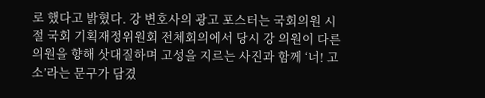로 했다고 밝혔다. 강 변호사의 광고 포스터는 국회의원 시절 국회 기획재정위원회 전체회의에서 당시 강 의원이 다른 의원을 향해 삿대질하며 고성을 지르는 사진과 함께 ‘너! 고소’라는 문구가 담겼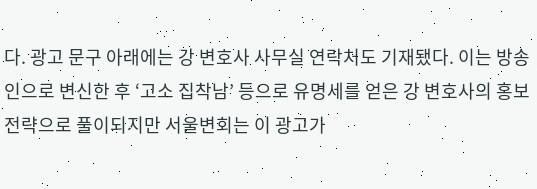다. 광고 문구 아래에는 강 변호사 사무실 연락처도 기재됐다. 이는 방송인으로 변신한 후 ‘고소 집착남’ 등으로 유명세를 얻은 강 변호사의 홍보 전략으로 풀이되지만 서울변회는 이 광고가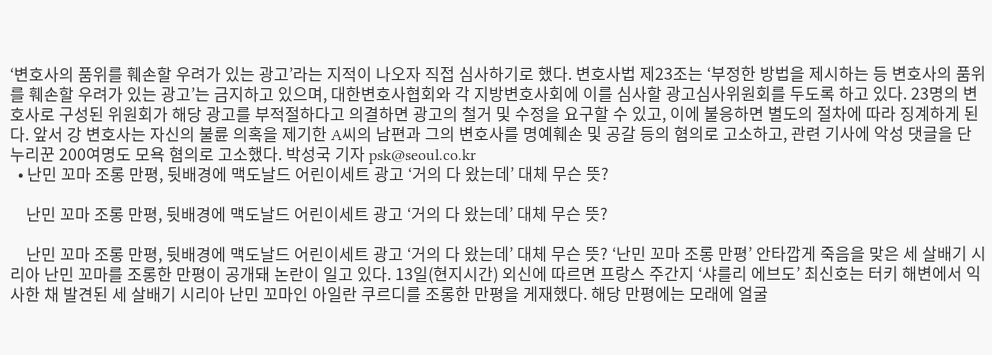‘변호사의 품위를 훼손할 우려가 있는 광고’라는 지적이 나오자 직접 심사하기로 했다. 변호사법 제23조는 ‘부정한 방법을 제시하는 등 변호사의 품위를 훼손할 우려가 있는 광고’는 금지하고 있으며, 대한변호사협회와 각 지방변호사회에 이를 심사할 광고심사위원회를 두도록 하고 있다. 23명의 변호사로 구성된 위원회가 해당 광고를 부적절하다고 의결하면 광고의 철거 및 수정을 요구할 수 있고, 이에 불응하면 별도의 절차에 따라 징계하게 된다. 앞서 강 변호사는 자신의 불륜 의혹을 제기한 A씨의 남편과 그의 변호사를 명예훼손 및 공갈 등의 혐의로 고소하고, 관련 기사에 악성 댓글을 단 누리꾼 200여명도 모욕 혐의로 고소했다. 박성국 기자 psk@seoul.co.kr
  • 난민 꼬마 조롱 만평, 뒷배경에 맥도날드 어린이세트 광고 ‘거의 다 왔는데’ 대체 무슨 뜻?

    난민 꼬마 조롱 만평, 뒷배경에 맥도날드 어린이세트 광고 ‘거의 다 왔는데’ 대체 무슨 뜻?

    난민 꼬마 조롱 만평, 뒷배경에 맥도날드 어린이세트 광고 ‘거의 다 왔는데’ 대체 무슨 뜻? ‘난민 꼬마 조롱 만평’ 안타깝게 죽음을 맞은 세 살배기 시리아 난민 꼬마를 조롱한 만평이 공개돼 논란이 일고 있다. 13일(현지시간) 외신에 따르면 프랑스 주간지 ‘샤를리 에브도’ 최신호는 터키 해변에서 익사한 채 발견된 세 살배기 시리아 난민 꼬마인 아일란 쿠르디를 조롱한 만평을 게재했다. 해당 만평에는 모래에 얼굴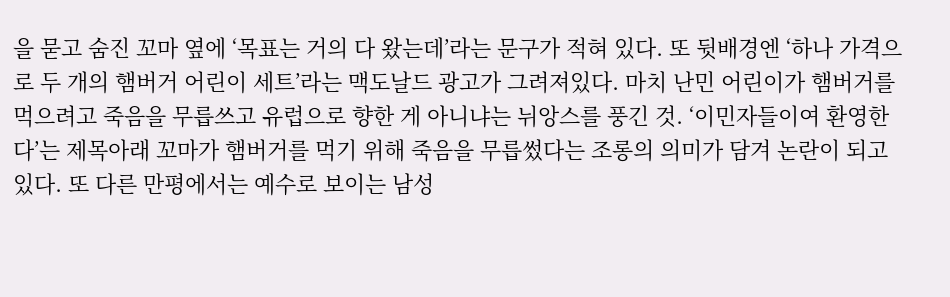을 묻고 숨진 꼬마 옆에 ‘목표는 거의 다 왔는데’라는 문구가 적혀 있다. 또 뒷배경엔 ‘하나 가격으로 두 개의 햄버거 어린이 세트’라는 맥도날드 광고가 그려져있다. 마치 난민 어린이가 햄버거를 먹으려고 죽음을 무릅쓰고 유럽으로 향한 게 아니냐는 뉘앙스를 풍긴 것. ‘이민자들이여 환영한다’는 제목아래 꼬마가 햄버거를 먹기 위해 죽음을 무릅썼다는 조롱의 의미가 담겨 논란이 되고 있다. 또 다른 만평에서는 예수로 보이는 남성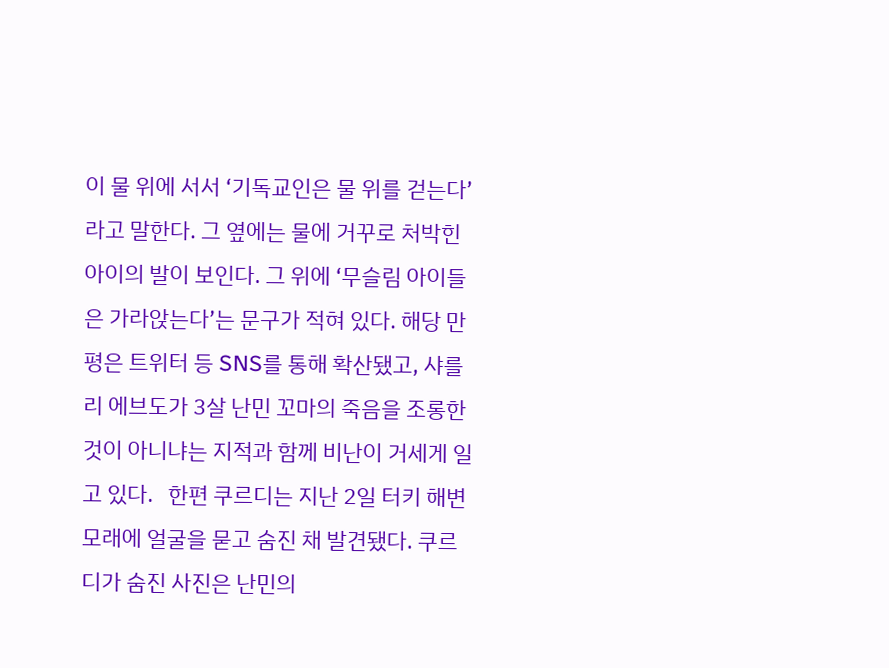이 물 위에 서서 ‘기독교인은 물 위를 걷는다’라고 말한다. 그 옆에는 물에 거꾸로 처박힌 아이의 발이 보인다. 그 위에 ‘무슬림 아이들은 가라앉는다’는 문구가 적혀 있다. 해당 만평은 트위터 등 SNS를 통해 확산됐고, 샤를리 에브도가 3살 난민 꼬마의 죽음을 조롱한 것이 아니냐는 지적과 함께 비난이 거세게 일고 있다.   한편 쿠르디는 지난 2일 터키 해변 모래에 얼굴을 묻고 숨진 채 발견됐다. 쿠르디가 숨진 사진은 난민의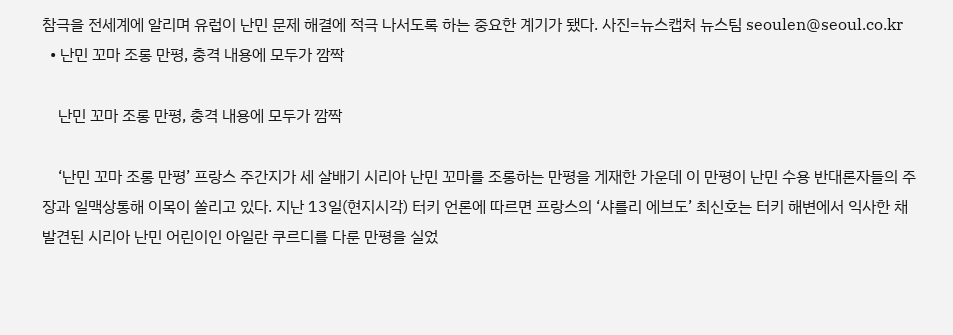참극을 전세계에 알리며 유럽이 난민 문제 해결에 적극 나서도록 하는 중요한 계기가 됐다. 사진=뉴스캡처 뉴스팀 seoulen@seoul.co.kr
  • 난민 꼬마 조롱 만평, 충격 내용에 모두가 깜짝

    난민 꼬마 조롱 만평, 충격 내용에 모두가 깜짝

    ‘난민 꼬마 조롱 만평’ 프랑스 주간지가 세 살배기 시리아 난민 꼬마를 조롱하는 만평을 게재한 가운데 이 만평이 난민 수용 반대론자들의 주장과 일맥상통해 이목이 쏠리고 있다. 지난 13일(현지시각) 터키 언론에 따르면 프랑스의 ‘샤를리 에브도’ 최신호는 터키 해변에서 익사한 채 발견된 시리아 난민 어린이인 아일란 쿠르디를 다룬 만평을 실었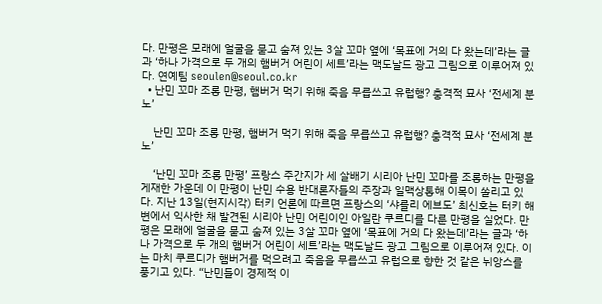다. 만평은 모래에 얼굴을 묻고 숨져 있는 3살 꼬마 옆에 ‘목표에 거의 다 왔는데’라는 글과 ‘하나 가격으로 두 개의 햄버거 어린이 세트’라는 맥도날드 광고 그림으로 이루어져 있다. 연예팀 seoulen@seoul.co.kr
  • 난민 꼬마 조롱 만평, 햄버거 먹기 위해 죽음 무릅쓰고 유럽행? 충격적 묘사 ‘전세계 분노’

    난민 꼬마 조롱 만평, 햄버거 먹기 위해 죽음 무릅쓰고 유럽행? 충격적 묘사 ‘전세계 분노’

    ‘난민 꼬마 조롱 만평’ 프랑스 주간지가 세 살배기 시리아 난민 꼬마를 조롱하는 만평을 게재한 가운데 이 만평이 난민 수용 반대론자들의 주장과 일맥상통해 이목이 쏠리고 있다. 지난 13일(현지시각) 터키 언론에 따르면 프랑스의 ‘샤를리 에브도’ 최신호는 터키 해변에서 익사한 채 발견된 시리아 난민 어린이인 아일란 쿠르디를 다룬 만평을 실었다. 만평은 모래에 얼굴을 묻고 숨져 있는 3살 꼬마 옆에 ‘목표에 거의 다 왔는데’라는 글과 ‘하나 가격으로 두 개의 햄버거 어린이 세트’라는 맥도날드 광고 그림으로 이루어져 있다. 이는 마치 쿠르디가 햄버거를 먹으려고 죽음을 무릅쓰고 유럽으로 향한 것 같은 뉘앙스를 풍기고 있다. “난민들이 경제적 이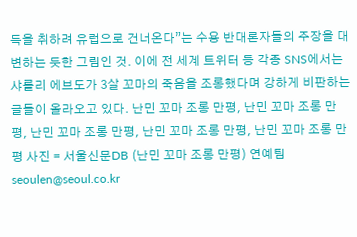득을 취하려 유럽으로 건너온다”는 수용 반대론자들의 주장을 대변하는 듯한 그림인 것. 이에 전 세계 트위터 등 각종 SNS에서는 샤를리 에브도가 3살 꼬마의 죽음을 조롱했다며 강하게 비판하는 글들이 올라오고 있다. 난민 꼬마 조롱 만평, 난민 꼬마 조롱 만평, 난민 꼬마 조롱 만평, 난민 꼬마 조롱 만평, 난민 꼬마 조롱 만평 사진 = 서울신문DB (난민 꼬마 조롱 만평) 연예팀 seoulen@seoul.co.kr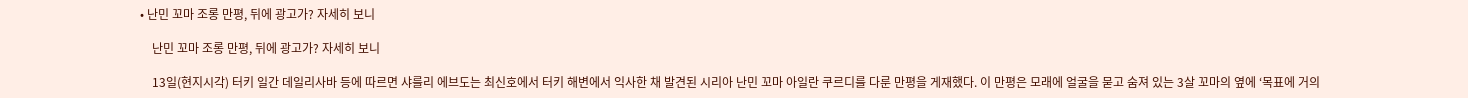• 난민 꼬마 조롱 만평, 뒤에 광고가? 자세히 보니

    난민 꼬마 조롱 만평, 뒤에 광고가? 자세히 보니

    13일(현지시각) 터키 일간 데일리사바 등에 따르면 샤를리 에브도는 최신호에서 터키 해변에서 익사한 채 발견된 시리아 난민 꼬마 아일란 쿠르디를 다룬 만평을 게재했다. 이 만평은 모래에 얼굴을 묻고 숨져 있는 3살 꼬마의 옆에 ‘목표에 거의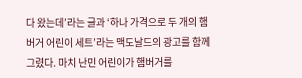다 왔는데’라는 글과 ‘하나 가격으로 두 개의 햄버거 어린이 세트’라는 맥도날드의 광고를 함께 그렸다. 마치 난민 어린이가 햄버거를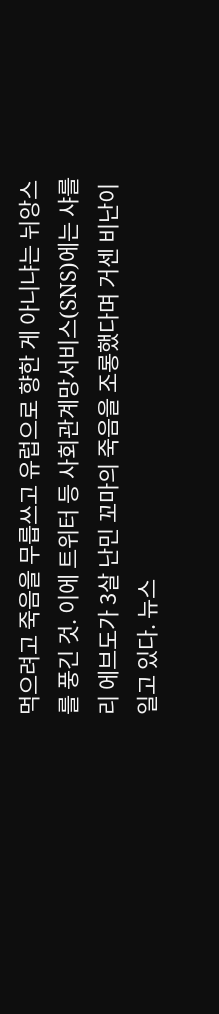먹으려고 죽음을 무릅쓰고 유럽으로 향한 게 아니냐는 뉘앙스를 풍긴 것. 이에 트위터 등 사회관계망서비스(SNS)에는 샤를리 에브도가 3살 난민 꼬마의 죽음을 조롱했다며 거센 비난이 일고 있다. 뉴스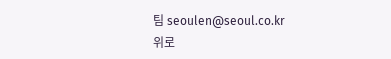팀 seoulen@seoul.co.kr
위로